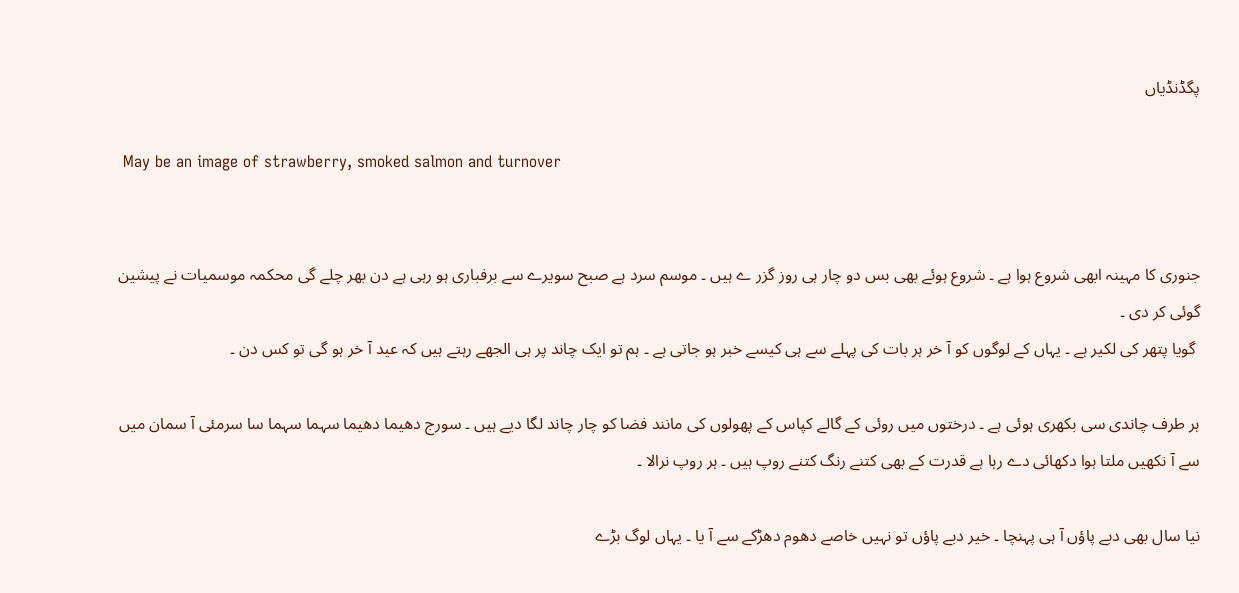پگڈنڈیاں

 May be an image of strawberry, smoked salmon and turnover


جنوری کا مہینہ ابھی شروع ہوا ہے ۔ شروع ہوئے بھی بس دو چار ہی روز گزر ے ہیں ۔ موسم سرد ہے صبح سویرے سے برفباری ہو رہی ہے دن بھر چلے گی محکمہ موسمیات نے پیشین گوئی کر دی ۔
 گویا پتھر کی لکیر ہے ۔ یہاں کے لوگوں کو آ خر ہر بات کی پہلے سے ہی کیسے خبر ہو جاتی ہے ۔ ہم تو ایک چاند پر ہی الجھے رہتے ہیں کہ عید آ خر ہو گی تو کس دن ۔

ہر طرف چاندی سی بکھری ہوئی ہے ۔ درختوں میں روئی کے گالے کپاس کے پھولوں کی مانند فضا کو چار چاند لگا دیے ہیں ۔ سورج دھیما دھیما سہما سہما سا سرمئی آ سمان میں سے آ نکھیں ملتا ہوا دکھائی دے رہا ہے قدرت کے بھی کتنے رنگ کتنے روپ ہیں ۔ ہر روپ نرالا ۔

نیا سال بھی دبے پاؤں آ ہی پہنچا ۔ خیر دبے پاؤں تو نہیں خاصے دھوم دھڑکے سے آ یا ۔ یہاں لوگ بڑے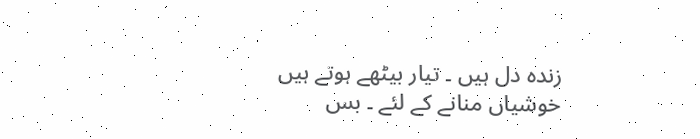زندہ دل ہیں ۔ تیار بیٹھے ہوتے ہیں خوشیاں منانے کے لئے ۔ بس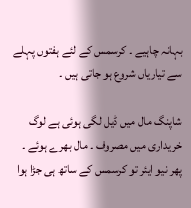بہانہ چاہیے ۔ کرسمس کے لئے ہفتوں پہلے سے تیاریاں شروع ہو جاتی ہیں ۔

شاپنگ مال میں ڈیل لگی ہوئی ہے لوگ خریداری میں مصروف ۔ مال بھرے ہوئے ۔ پھر نیو ایئر تو کرسمس کے ساتھ ہی جڑا ہوا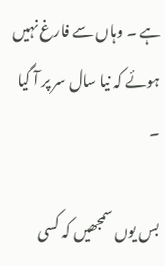ہے ۔ وہاں سے فارغ نہیں ہوئے کہ نیا سال سر پر آ گیا ۔

بس یوں سمجھیں کہ کسی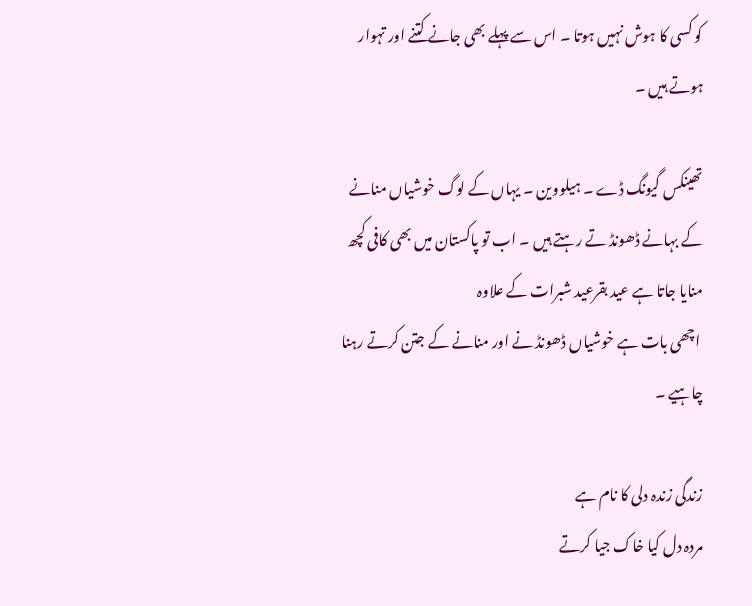کو کسی کا ہوش نہیں ہوتا ۔ اس سے پہلے بھی جانے کتنے اور تہوار ہوتے ہیں ۔

تھینکس گیونگ ڈے ۔ ہیلووین ۔ یہاں کے لوگ خوشیاں منانے کے بہانے ڈھونڈ تے رہتے ہیں ۔ اب تو پاکستان میں بھی کافی کچھ منایا جاتا ہے عید بقرعید شبرات کے علاوہ
 اچھی بات ہے خوشیاں ڈھونڈ نے اور منانے کے جتن کرتے رہنا چاہیے ۔

زندگی زندہ دلی کا نام ہے
مردہ دل کیا خاک جیا کرتے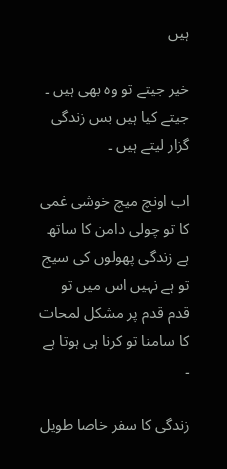ہیں

خیر جیتے تو وہ بھی ہیں ۔ جیتے کیا ہیں بس زندگی گزار لیتے ہیں ۔

اب اونچ میچ خوشی غمی کا تو چولی دامن کا ساتھ ہے زندگی پھولوں کی سیج تو ہے نہیں اس میں تو قدم قدم پر مشکل لمحات کا سامنا تو کرنا ہی ہوتا ہے ۔

زندگی کا سفر خاصا طویل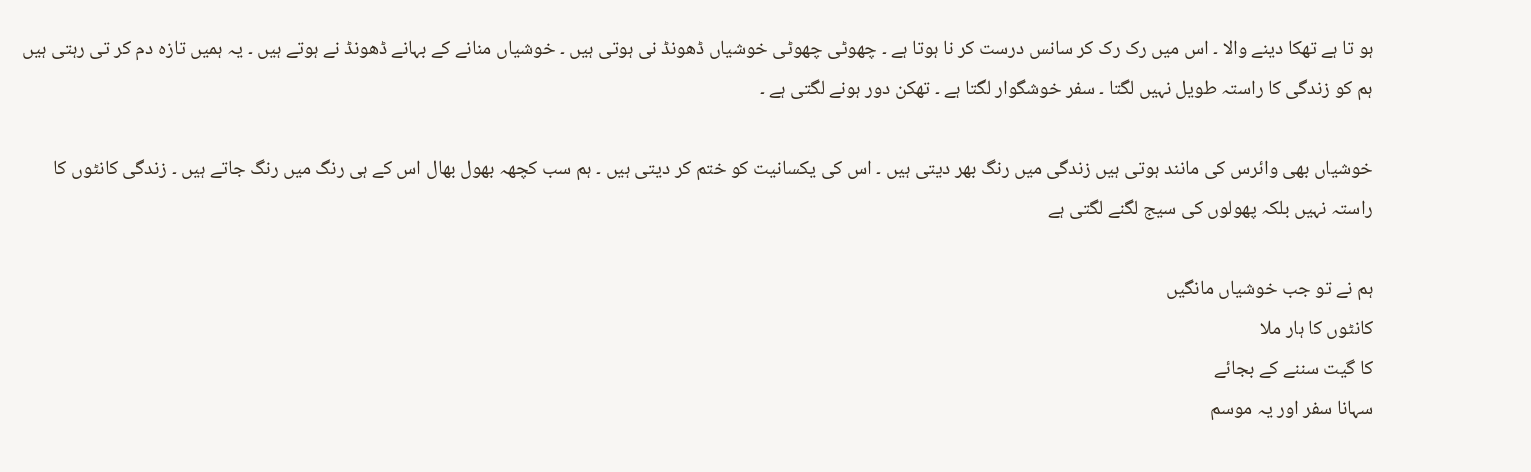ہو تا ہے تھکا دینے والا ۔ اس میں رک رک کر سانس درست کر نا ہوتا ہے ۔ چھوٹی چھوٹی خوشیاں ڈھونڈ نی ہوتی ہیں ۔ خوشیاں منانے کے بہانے ڈھونڈ نے ہوتے ہیں ۔ یہ ہمیں تازہ دم کر تی رہتی ہیں ہم کو زندگی کا راستہ طویل نہیں لگتا ۔ سفر خوشگوار لگتا ہے ۔ تھکن دور ہونے لگتی ہے ۔

خوشیاں بھی وائرس کی مانند ہوتی ہیں زندگی میں رنگ بھر دیتی ہیں ۔ اس کی یکسانیت کو ختم کر دیتی ہیں ۔ ہم سب کچھہ بھول بھال اس کے ہی رنگ میں رنگ جاتے ہیں ۔ زندگی کانٹوں کا راستہ نہیں بلکہ پھولوں کی سیج لگنے لگتی ہے

ہم نے تو جب خوشیاں مانگیں
کانٹوں کا ہار ملا
کا گیت سننے کے بجائے
سہانا سفر اور یہ موسم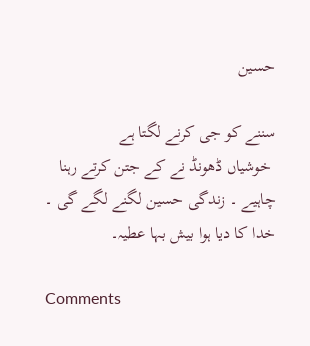حسین

سننے کو جی کرنے لگتا ہے
 خوشیاں ڈھونڈ نے کے جتن کرتے رہنا چاہیے ۔ زندگی حسین لگنے لگے گی ۔ خدا کا دیا ہوا بیش بہا عطیہ۔

Comments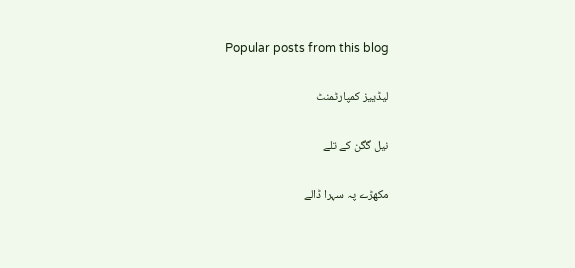Popular posts from this blog

لیڈییز کمپارٹمنٹ

نیل گگن کے تلے

مکھڑے پہ سہرا ڈالے